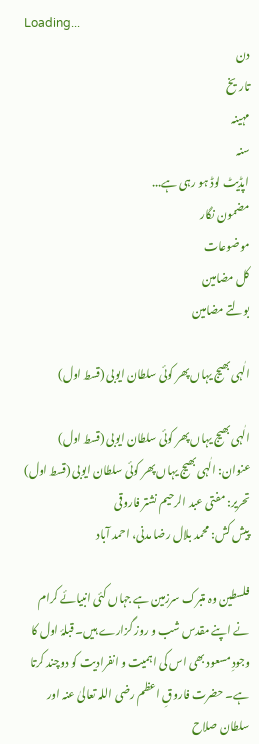Loading...
دن
تاریخ
مہینہ
سنہ
اپڈیٹ لوڈ ہو رہی ہے...
مضمون نگار
موضوعات
کل مضامین
بولتے مضامین

الٰہی بھیج یہاں پھر کوئی سلطان ایوبی (قسط اول)

الٰہی بھیج یہاں پھر کوئی سلطان ایوبی (قسط اول)
عنوان: الٰہی بھیج یہاں پھر کوئی سلطان ایوبی (قسط اول)
تحریر: مفتی عبد الرحیم نشتر فاروقی
پیش کش: محمد بلال رضا مدنی، احمد آباد

فلسطین وہ متبرک سرزمین ہے جہاں کئی انبیائے کرام نے اپنے مقدس شب و روز گزارے ہیں۔ قبلۂ اول کا وجودِ مسعود بھی اس کی اہمیت و انفرادیت کو دوچند کرتا ہے۔ حضرت فاروقِ اعظم رضی اللہ تعالیٰ عنہ اور سلطان صلاح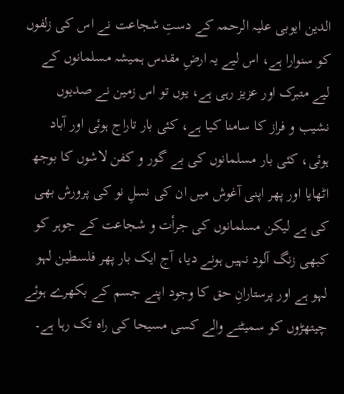الدین ایوبی علیہ الرحمہ کے دستِ شجاعت نے اس کی زلفوں کو سنوارا ہے، اس لیے یہ ارضِ مقدس ہمیشہ مسلمانوں کے لیے متبرک اور عزیز رہی ہے، یوں تو اس زمین نے صدیوں نشیب و فراز کا سامنا کیا ہے، کئی بار تاراج ہوئی اور آباد ہوئی، کئی بار مسلمانوں کی بے گور و کفن لاشوں کا بوجھ اٹھایا اور پھر اپنی آغوش میں ان کی نسلِ نو کی پرورش بھی کی ہے لیکن مسلمانوں کی جرأت و شجاعت کے جوہر کو کبھی زنگ آلود نہیں ہونے دیا، آج ایک بار پھر فلسطین لہو لہو ہے اور پرستارانِ حق کا وجود اپنے جسم کے بکھرے ہوئے چیتھڑوں کو سمیٹنے والے کسی مسیحا کی راہ تک رہا ہے۔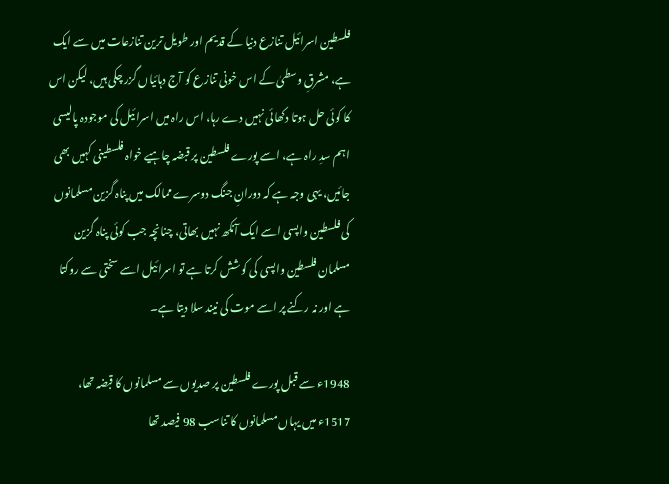فلسطین اسرائیل تنازع دنیا کے قدیم اور طویل ترین تنازعات میں سے ایک ہے، مشرقِ وسطیٰ کے اس خونی تنازع کو آج دہائیاں گزر چکی ہیں، لیکن اس کا کوئی حل ہوتا دکھائی نہیں دے رہا، اس راہ میں اسرائیل کی موجودہ پالیسی اہم سدِ راہ ہے، اسے پورے فلسطین پر قبضہ چاہیے خواہ فلسطینی کہیں بھی جائیں، یہی وجہ ہے کہ دورانِ جنگ دوسرے ممالک میں پناہ گزین مسلمانوں کی فلسطین واپسی اسے ایک آنکھ نہیں بھاتی، چنانچہ جب کوئی پناہ گزین مسلمان فلسطین واپسی کی کوشش کرتا ہے تو اسرائیل اسے سختی سے روکتا ہے اور نہ رکنے پر اسے موت کی نیند سلا دیتا ہے۔

1948ء سے قبل پورے فلسطین پر صدیوں سے مسلمانوں کا قبضہ تھا، 1517ء میں یہاں مسلمانوں کا تناسب 98 فیصد تھا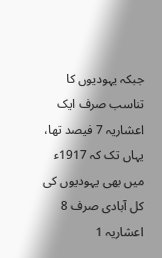جبکہ یہودیوں کا تناسب صرف ایک اعشاریہ 7 فیصد تھا، یہاں تک کہ 1917ء میں بھی یہودیوں کی کل آبادی صرف 8 اعشاریہ 1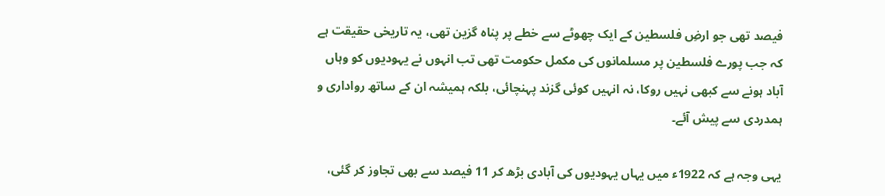فیصد تھی جو ارضِ فلسطین کے ایک چھوٹے سے خطے پر پناہ گزین تھی، یہ تاریخی حقیقت ہے کہ جب پورے فلسطین پر مسلمانوں کی مکمل حکومت تھی تب انہوں نے یہودیوں کو وہاں آباد ہونے سے کبھی نہیں روکا، نہ انہیں کوئی گزند پہنچائی، بلکہ ہمیشہ ان کے ساتھ رواداری و ہمدردی سے پیش آئے۔

یہی وجہ ہے کہ 1922ء میں یہاں یہودیوں کی آبادی بڑھ کر 11 فیصد سے بھی تجاوز کر گئی،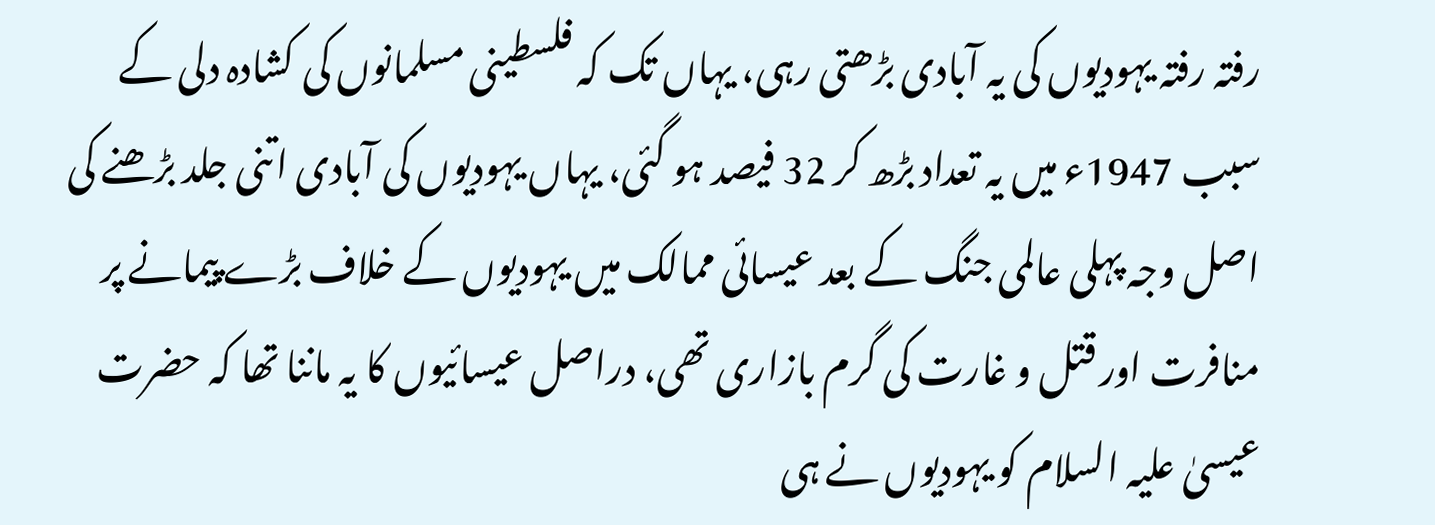رفتہ رفتہ یہودیوں کی یہ آبادی بڑھتی رہی، یہاں تک کہ فلسطینی مسلمانوں کی کشادہ دلی کے سبب 1947ء میں یہ تعداد بڑھ کر 32 فیصد ہو گئی، یہاں یہودیوں کی آبادی اتنی جلد بڑھنے کی اصل وجہ پہلی عالمی جنگ کے بعد عیسائی ممالک میں یہودیوں کے خلاف بڑے پیمانے پر منافرت اور قتل و غارت کی گرم بازاری تھی، دراصل عیسائیوں کا یہ ماننا تھا کہ حضرت عیسیٰ علیہ السلام کو یہودیوں نے ہی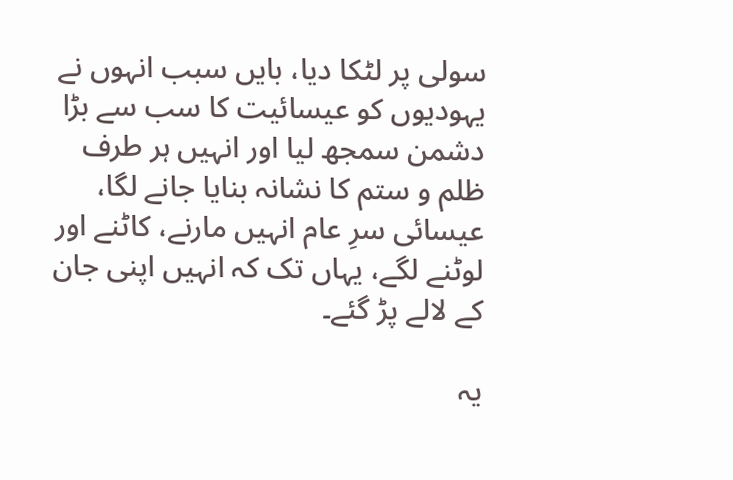سولی پر لٹکا دیا، بایں سبب انہوں نے یہودیوں کو عیسائیت کا سب سے بڑا دشمن سمجھ لیا اور انہیں ہر طرف ظلم و ستم کا نشانہ بنایا جانے لگا، عیسائی سرِ عام انہیں مارنے، کاٹنے اور لوٹنے لگے، یہاں تک کہ انہیں اپنی جان کے لالے پڑ گئے۔

یہ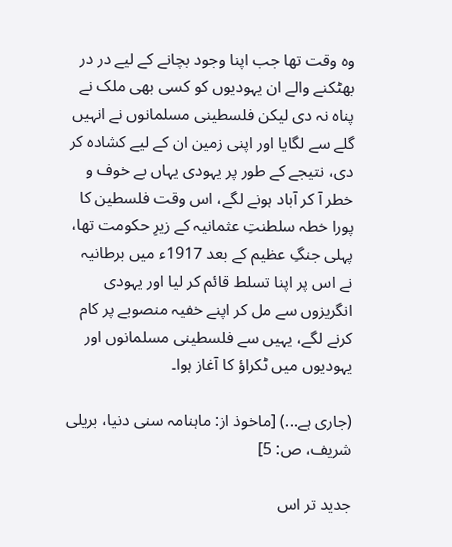وہ وقت تھا جب اپنا وجود بچانے کے لیے در در بھٹکنے والے ان یہودیوں کو کسی بھی ملک نے پناہ نہ دی لیکن فلسطینی مسلمانوں نے انہیں گلے سے لگایا اور اپنی زمین ان کے لیے کشادہ کر دی، نتیجے کے طور پر یہودی یہاں بے خوف و خطر آ کر آباد ہونے لگے، اس وقت فلسطین کا پورا خطہ سلطنتِ عثمانیہ کے زیرِ حکومت تھا، پہلی جنگِ عظیم کے بعد 1917ء میں برطانیہ نے اس پر اپنا تسلط قائم کر لیا اور یہودی انگریزوں سے مل کر اپنے خفیہ منصوبے پر کام کرنے لگے، یہیں سے فلسطینی مسلمانوں اور یہودیوں میں ٹکراؤ کا آغاز ہوا۔

(جاری ہے...) [ماخوذ از: ماہنامہ سنی دنیا، بریلی شریف، ص: 5]

جدید تر اس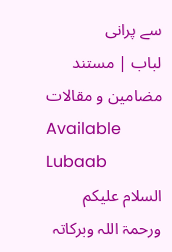سے پرانی
لباب | مستند مضامین و مقالات
Available
Lubaab
السلام علیکم ورحمۃ اللہ وبرکاتہ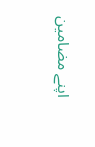اپنے مضامین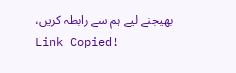بھیجنے لیے ہم سے رابطہ کریں،
Link Copied!